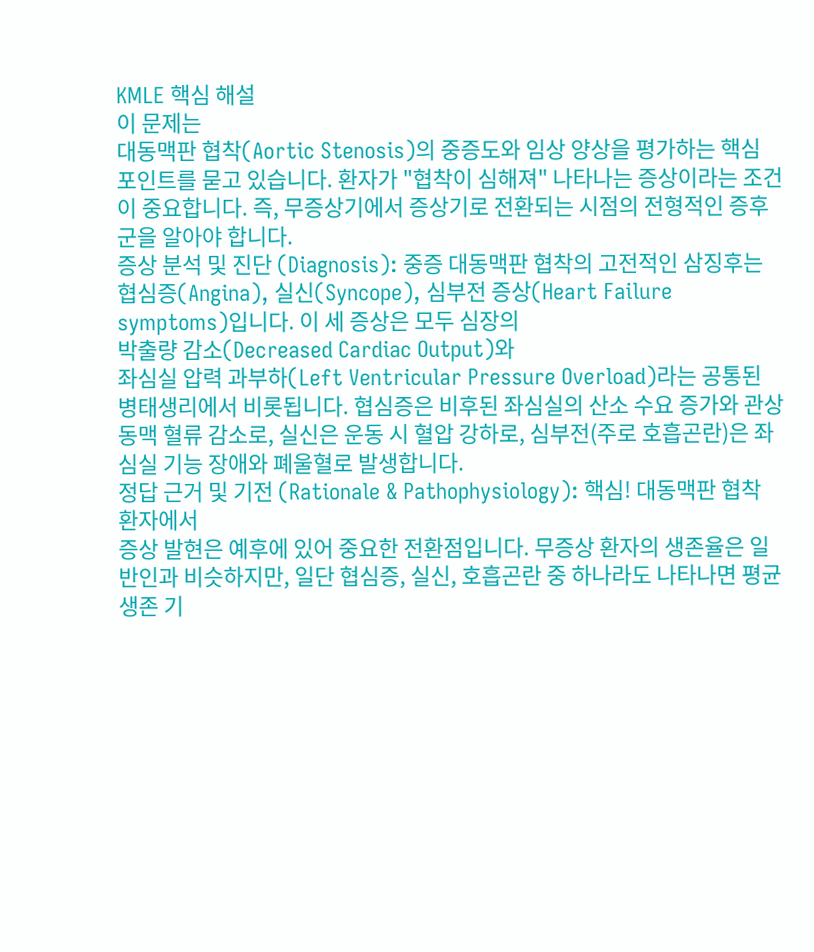KMLE 핵심 해설
이 문제는
대동맥판 협착(Aortic Stenosis)의 중증도와 임상 양상을 평가하는 핵심 포인트를 묻고 있습니다. 환자가 "협착이 심해져" 나타나는 증상이라는 조건이 중요합니다. 즉, 무증상기에서 증상기로 전환되는 시점의 전형적인 증후군을 알아야 합니다.
증상 분석 및 진단 (Diagnosis): 중증 대동맥판 협착의 고전적인 삼징후는
협심증(Angina), 실신(Syncope), 심부전 증상(Heart Failure symptoms)입니다. 이 세 증상은 모두 심장의
박출량 감소(Decreased Cardiac Output)와
좌심실 압력 과부하(Left Ventricular Pressure Overload)라는 공통된 병태생리에서 비롯됩니다. 협심증은 비후된 좌심실의 산소 수요 증가와 관상동맥 혈류 감소로, 실신은 운동 시 혈압 강하로, 심부전(주로 호흡곤란)은 좌심실 기능 장애와 폐울혈로 발생합니다.
정답 근거 및 기전 (Rationale & Pathophysiology): 핵심! 대동맥판 협착 환자에서
증상 발현은 예후에 있어 중요한 전환점입니다. 무증상 환자의 생존율은 일반인과 비슷하지만, 일단 협심증, 실신, 호흡곤란 중 하나라도 나타나면 평균 생존 기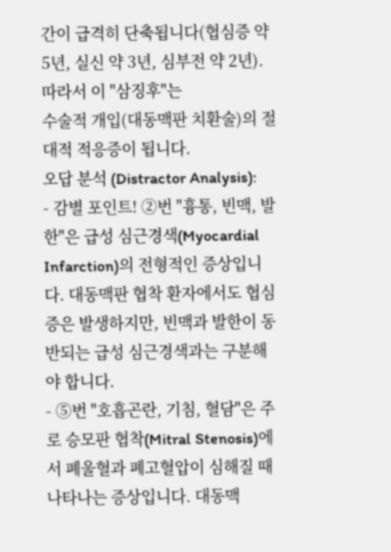간이 급격히 단축됩니다(협심증 약 5년, 실신 약 3년, 심부전 약 2년). 따라서 이 "삼징후"는
수술적 개입(대동맥판 치환술)의 절대적 적응증이 됩니다.
오답 분석 (Distractor Analysis):
- 감별 포인트! ②번 "흉통, 빈맥, 발한"은 급성 심근경색(Myocardial Infarction)의 전형적인 증상입니다. 대동맥판 협착 환자에서도 협심증은 발생하지만, 빈맥과 발한이 동반되는 급성 심근경색과는 구분해야 합니다.
- ⑤번 "호흡곤란, 기침, 혈담"은 주로 승모판 협착(Mitral Stenosis)에서 폐울혈과 폐고혈압이 심해질 때 나타나는 증상입니다. 대동맥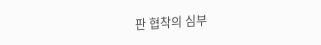판 협착의 심부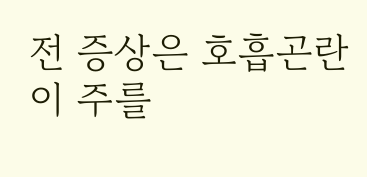전 증상은 호흡곤란이 주를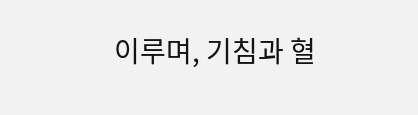이루며, 기침과 혈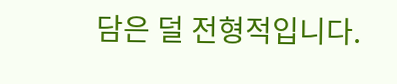담은 덜 전형적입니다.